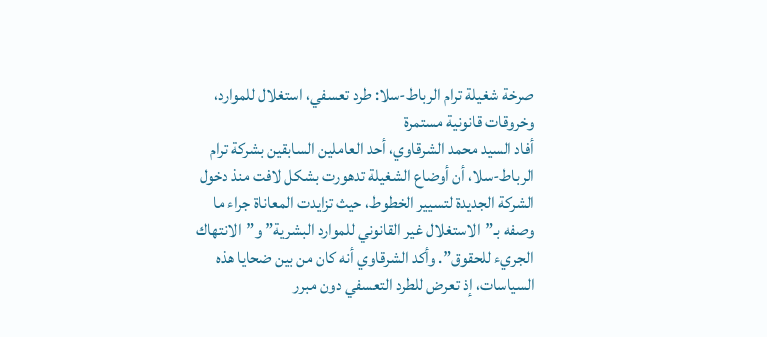صرخة شغيلة ترام الرباط-سلا: طرد تعسفي، استغلال للموارد، وخروقات قانونية مستمرة
أفاد السيد محمد الشرقاوي، أحد العاملين السابقين بشركة ترام الرباط-سلا، أن أوضاع الشغيلة تدهورت بشكل لافت منذ دخول الشركة الجديدة لتسيير الخطوط، حيث تزايدت المعاناة جراء ما وصفه بـ”الاستغلال غير القانوني للموارد البشرية” و”الانتهاك الجريء للحقوق”. وأكد الشرقاوي أنه كان من بين ضحايا هذه السياسات، إذ تعرض للطرد التعسفي دون مبرر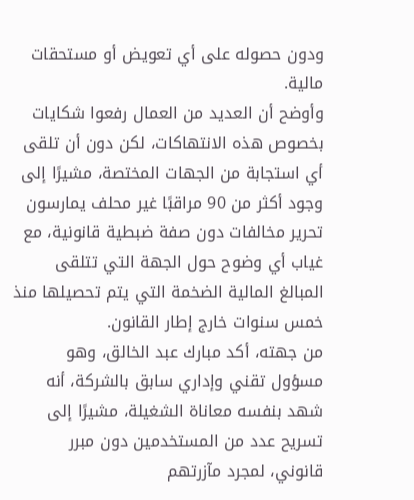ودون حصوله على أي تعويض أو مستحقات مالية.
وأوضح أن العديد من العمال رفعوا شكايات بخصوص هذه الانتهاكات، لكن دون أن تلقى أي استجابة من الجهات المختصة، مشيرًا إلى وجود أكثر من 90 مراقبًا غير محلف يمارسون تحرير مخالفات دون صفة ضبطية قانونية، مع غياب أي وضوح حول الجهة التي تتلقى المبالغ المالية الضخمة التي يتم تحصيلها منذ خمس سنوات خارج إطار القانون.
من جهته، أكد مبارك عبد الخالق، وهو مسؤول تقني وإداري سابق بالشركة، أنه شهد بنفسه معاناة الشغيلة، مشيرًا إلى تسريح عدد من المستخدمين دون مبرر قانوني، لمجرد مآزرتهم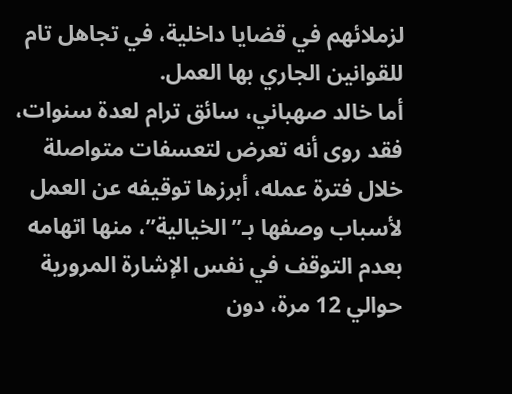لزملائهم في قضايا داخلية، في تجاهل تام للقوانين الجاري بها العمل.
أما خالد صهباني، سائق ترام لعدة سنوات، فقد روى أنه تعرض لتعسفات متواصلة خلال فترة عمله، أبرزها توقيفه عن العمل لأسباب وصفها بـ”الخيالية”، منها اتهامه بعدم التوقف في نفس الإشارة المرورية حوالي 12 مرة، دون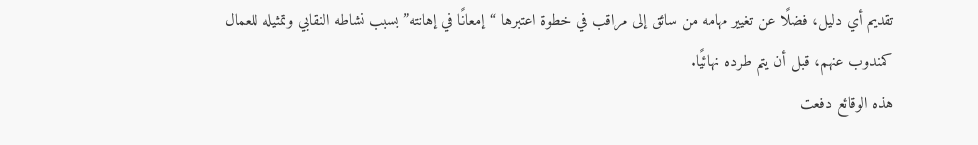تقديم أي دليل، فضلًا عن تغيير مهامه من سائق إلى مراقب في خطوة اعتبرها “إمعانًا في إهانته” بسبب نشاطه النقابي وتمثيله للعمال كمندوب عنهم، قبل أن يتم طرده نهائيًا.
هذه الوقائع دفعت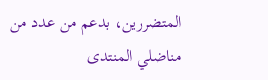المتضررين، بدعم من عدد من مناضلي المنتدى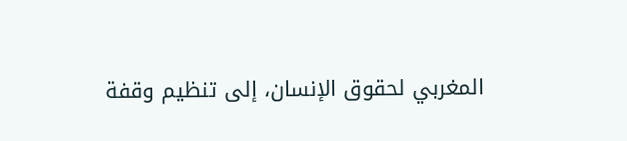المغربي لحقوق الإنسان، إلى تنظيم وقفة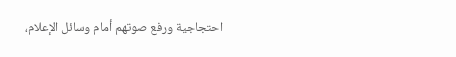احتجاجية ورفع صوتهم أمام وسائل الإعلام،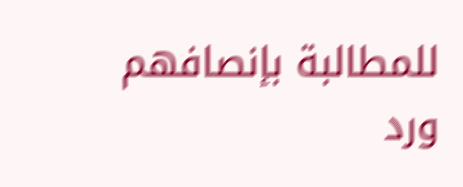للمطالبة بإنصافهم ورد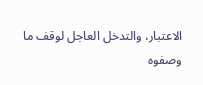الاعتبار، والتدخل العاجل لوقف ما وصفوه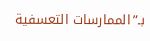بـ”الممارسات التعسفية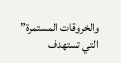والخروقات المستمرة” التي تستهدف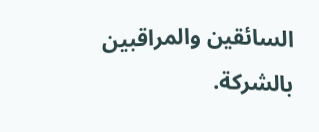السائقين والمراقبين بالشركة.